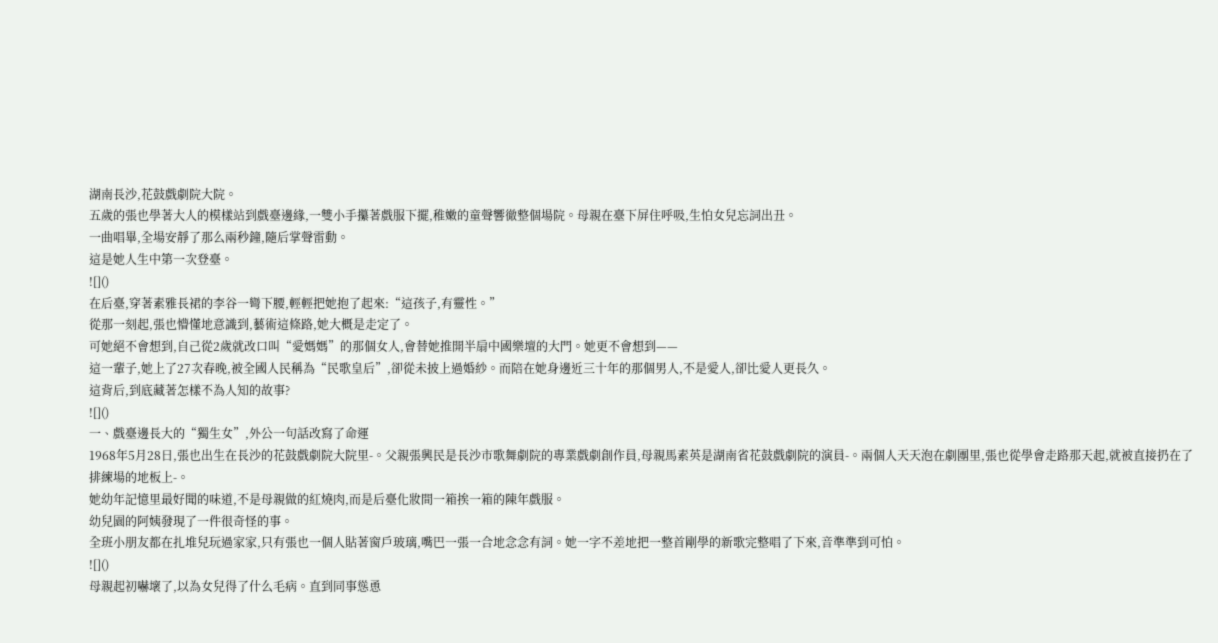湖南長沙,花鼓戲劇院大院。
五歲的張也學著大人的模樣站到戲臺邊緣,一雙小手攥著戲服下擺,稚嫩的童聲響徹整個場院。母親在臺下屏住呼吸,生怕女兒忘詞出丑。
一曲唱畢,全場安靜了那么兩秒鐘,隨后掌聲雷動。
這是她人生中第一次登臺。
![]()
在后臺,穿著素雅長裙的李谷一彎下腰,輕輕把她抱了起來:“這孩子,有靈性。”
從那一刻起,張也懵懂地意識到,藝術這條路,她大概是走定了。
可她絕不會想到,自己從2歲就改口叫“愛媽媽”的那個女人,會替她推開半扇中國樂壇的大門。她更不會想到——
這一輩子,她上了27次春晚,被全國人民稱為“民歌皇后”,卻從未披上過婚紗。而陪在她身邊近三十年的那個男人,不是愛人,卻比愛人更長久。
這背后,到底藏著怎樣不為人知的故事?
![]()
一、戲臺邊長大的“獨生女”,外公一句話改寫了命運
1968年5月28日,張也出生在長沙的花鼓戲劇院大院里-。父親張興民是長沙市歌舞劇院的專業戲劇創作員,母親馬素英是湖南省花鼓戲劇院的演員-。兩個人天天泡在劇團里,張也從學會走路那天起,就被直接扔在了排練場的地板上-。
她幼年記憶里最好聞的味道,不是母親做的紅燒肉,而是后臺化妝間一箱挨一箱的陳年戲服。
幼兒園的阿姨發現了一件很奇怪的事。
全班小朋友都在扎堆兒玩過家家,只有張也一個人貼著窗戶玻璃,嘴巴一張一合地念念有詞。她一字不差地把一整首剛學的新歌完整唱了下來,音準準到可怕。
![]()
母親起初嚇壞了,以為女兒得了什么毛病。直到同事慫恿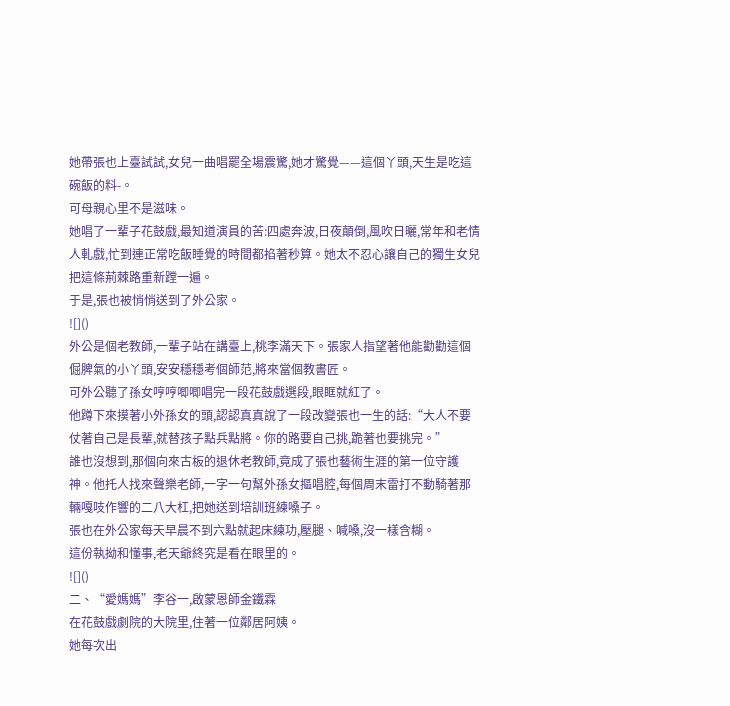她帶張也上臺試試,女兒一曲唱罷全場震驚,她才驚覺——這個丫頭,天生是吃這碗飯的料-。
可母親心里不是滋味。
她唱了一輩子花鼓戲,最知道演員的苦:四處奔波,日夜顛倒,風吹日曬,常年和老情人軋戲,忙到連正常吃飯睡覺的時間都掐著秒算。她太不忍心讓自己的獨生女兒把這條荊棘路重新蹚一遍。
于是,張也被悄悄送到了外公家。
![]()
外公是個老教師,一輩子站在講臺上,桃李滿天下。張家人指望著他能勸勸這個倔脾氣的小丫頭,安安穩穩考個師范,將來當個教書匠。
可外公聽了孫女哼哼唧唧唱完一段花鼓戲選段,眼眶就紅了。
他蹲下來摸著小外孫女的頭,認認真真說了一段改變張也一生的話:“大人不要仗著自己是長輩,就替孩子點兵點將。你的路要自己挑,跪著也要挑完。”
誰也沒想到,那個向來古板的退休老教師,竟成了張也藝術生涯的第一位守護神。他托人找來聲樂老師,一字一句幫外孫女摳唱腔,每個周末雷打不動騎著那輛嘎吱作響的二八大杠,把她送到培訓班練嗓子。
張也在外公家每天早晨不到六點就起床練功,壓腿、喊嗓,沒一樣含糊。
這份執拗和懂事,老天爺終究是看在眼里的。
![]()
二、“愛媽媽”李谷一,啟蒙恩師金鐵霖
在花鼓戲劇院的大院里,住著一位鄰居阿姨。
她每次出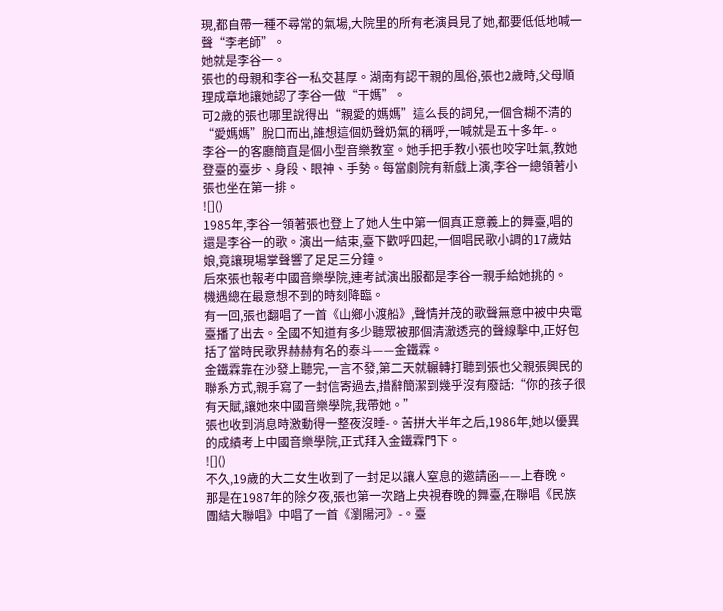現,都自帶一種不尋常的氣場,大院里的所有老演員見了她,都要低低地喊一聲“李老師”。
她就是李谷一。
張也的母親和李谷一私交甚厚。湖南有認干親的風俗,張也2歲時,父母順理成章地讓她認了李谷一做“干媽”。
可2歲的張也哪里說得出“親愛的媽媽”這么長的詞兒,一個含糊不清的“愛媽媽”脫口而出,誰想這個奶聲奶氣的稱呼,一喊就是五十多年-。
李谷一的客廳簡直是個小型音樂教室。她手把手教小張也咬字吐氣,教她登臺的臺步、身段、眼神、手勢。每當劇院有新戲上演,李谷一總領著小張也坐在第一排。
![]()
1985年,李谷一領著張也登上了她人生中第一個真正意義上的舞臺,唱的還是李谷一的歌。演出一結束,臺下歡呼四起,一個唱民歌小調的17歲姑娘,竟讓現場掌聲響了足足三分鐘。
后來張也報考中國音樂學院,連考試演出服都是李谷一親手給她挑的。
機遇總在最意想不到的時刻降臨。
有一回,張也翻唱了一首《山鄉小渡船》,聲情并茂的歌聲無意中被中央電臺播了出去。全國不知道有多少聽眾被那個清澈透亮的聲線擊中,正好包括了當時民歌界赫赫有名的泰斗——金鐵霖。
金鐵霖靠在沙發上聽完,一言不發,第二天就輾轉打聽到張也父親張興民的聯系方式,親手寫了一封信寄過去,措辭簡潔到幾乎沒有廢話:“你的孩子很有天賦,讓她來中國音樂學院,我帶她。”
張也收到消息時激動得一整夜沒睡-。苦拼大半年之后,1986年,她以優異的成績考上中國音樂學院,正式拜入金鐵霖門下。
![]()
不久,19歲的大二女生收到了一封足以讓人窒息的邀請函——上春晚。
那是在1987年的除夕夜,張也第一次踏上央視春晚的舞臺,在聯唱《民族團結大聯唱》中唱了一首《瀏陽河》-。臺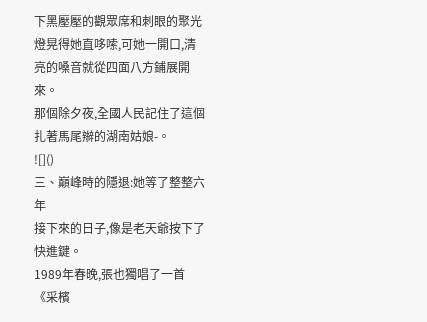下黑壓壓的觀眾席和刺眼的聚光燈晃得她直哆嗦,可她一開口,清亮的嗓音就從四面八方鋪展開來。
那個除夕夜,全國人民記住了這個扎著馬尾辮的湖南姑娘-。
![]()
三、巔峰時的隱退:她等了整整六年
接下來的日子,像是老天爺按下了快進鍵。
1989年春晚,張也獨唱了一首《采檳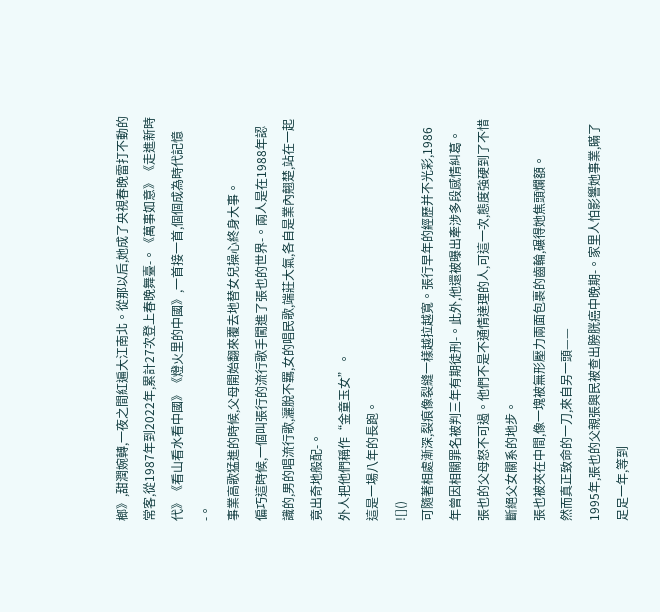榔》,甜潤婉轉,一夜之間紅遍大江南北。從那以后,她成了央視春晚雷打不動的常客,從1987年到2022年,累計27次登上春晚舞臺-。《萬事如意》《走進新時代》《看山看水看中國》《燈火里的中國》,一首接一首,個個成為時代記憶-。
事業高歌猛進的時候,父母開始翻來覆去地替女兒操心終身大事。
偏巧這時候,一個叫張行的流行歌手闖進了張也的世界-。兩人是在1988年認識的,男的唱流行歌,灑脫不羈,女的唱民歌,端莊大氣,各自是業內翹楚,站在一起竟出奇地般配-。
外人把他們稱作“金童玉女”。
這是一場八年的長跑。
![]()
可隨著相處漸深,裂痕像裂縫一樣越拉越寬。張行早年的經歷并不光彩,1986年曾因相關罪名被判三年有期徒刑-。此外,他還被曝出牽涉多段感情糾葛。
張也的父母怒不可遏。他們不是不通情達理的人,可這一次,態度強硬到了不惜斷絕父女關系的地步。
張也被夾在中間,像一塊被無形壓力兩面包裹的齒輪,碾得她焦頭爛額。
然而真正致命的一刀,來自另一頭——
1995年,張也的父親張興民被查出膀胱癌中晚期-。家里人怕影響她事業,瞞了足足一年,等到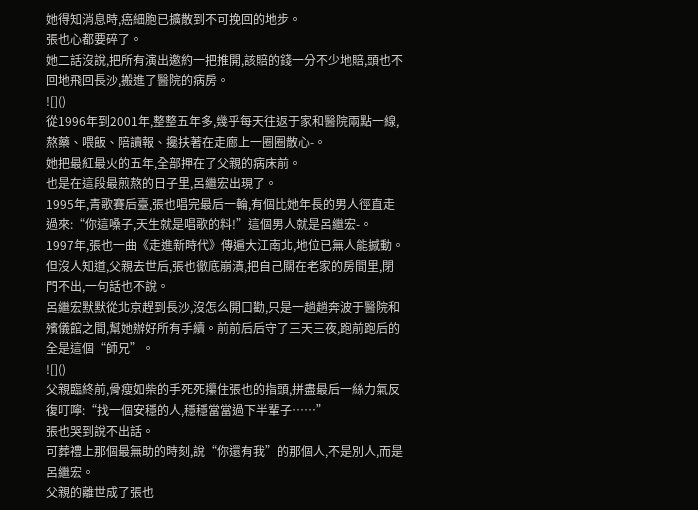她得知消息時,癌細胞已擴散到不可挽回的地步。
張也心都要碎了。
她二話沒說,把所有演出邀約一把推開,該賠的錢一分不少地賠,頭也不回地飛回長沙,搬進了醫院的病房。
![]()
從1996年到2001年,整整五年多,幾乎每天往返于家和醫院兩點一線,熬藥、喂飯、陪讀報、攙扶著在走廊上一圈圈散心-。
她把最紅最火的五年,全部押在了父親的病床前。
也是在這段最煎熬的日子里,呂繼宏出現了。
1995年,青歌賽后臺,張也唱完最后一輪,有個比她年長的男人徑直走過來:“你這嗓子,天生就是唱歌的料!”這個男人就是呂繼宏-。
1997年,張也一曲《走進新時代》傳遍大江南北,地位已無人能撼動。但沒人知道,父親去世后,張也徹底崩潰,把自己關在老家的房間里,閉門不出,一句話也不說。
呂繼宏默默從北京趕到長沙,沒怎么開口勸,只是一趟趟奔波于醫院和殯儀館之間,幫她辦好所有手續。前前后后守了三天三夜,跑前跑后的全是這個“師兄”。
![]()
父親臨終前,骨瘦如柴的手死死攥住張也的指頭,拼盡最后一絲力氣反復叮嚀:“找一個安穩的人,穩穩當當過下半輩子……”
張也哭到說不出話。
可葬禮上那個最無助的時刻,說“你還有我”的那個人,不是別人,而是呂繼宏。
父親的離世成了張也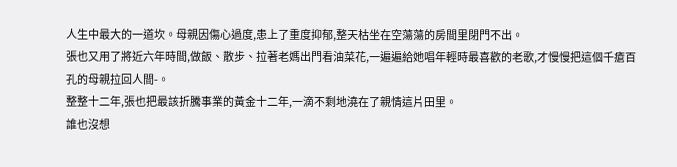人生中最大的一道坎。母親因傷心過度,患上了重度抑郁,整天枯坐在空蕩蕩的房間里閉門不出。
張也又用了將近六年時間,做飯、散步、拉著老媽出門看油菜花,一遍遍給她唱年輕時最喜歡的老歌,才慢慢把這個千瘡百孔的母親拉回人間-。
整整十二年,張也把最該折騰事業的黃金十二年,一滴不剩地澆在了親情這片田里。
誰也沒想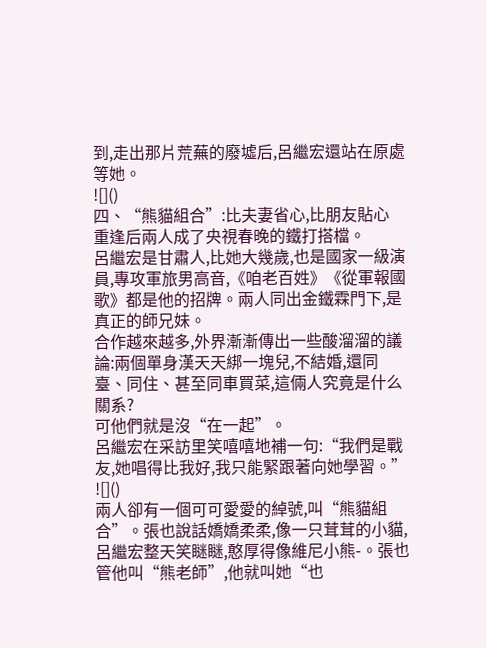到,走出那片荒蕪的廢墟后,呂繼宏還站在原處等她。
![]()
四、“熊貓組合”:比夫妻省心,比朋友貼心
重逢后兩人成了央視春晚的鐵打搭檔。
呂繼宏是甘肅人,比她大幾歲,也是國家一級演員,專攻軍旅男高音,《咱老百姓》《從軍報國歌》都是他的招牌。兩人同出金鐵霖門下,是真正的師兄妹。
合作越來越多,外界漸漸傳出一些酸溜溜的議論:兩個單身漢天天綁一塊兒,不結婚,還同臺、同住、甚至同車買菜,這倆人究竟是什么關系?
可他們就是沒“在一起”。
呂繼宏在采訪里笑嘻嘻地補一句:“我們是戰友,她唱得比我好,我只能緊跟著向她學習。”
![]()
兩人卻有一個可可愛愛的綽號,叫“熊貓組合”。張也說話嬌嬌柔柔,像一只茸茸的小貓,呂繼宏整天笑瞇瞇,憨厚得像維尼小熊-。張也管他叫“熊老師”,他就叫她“也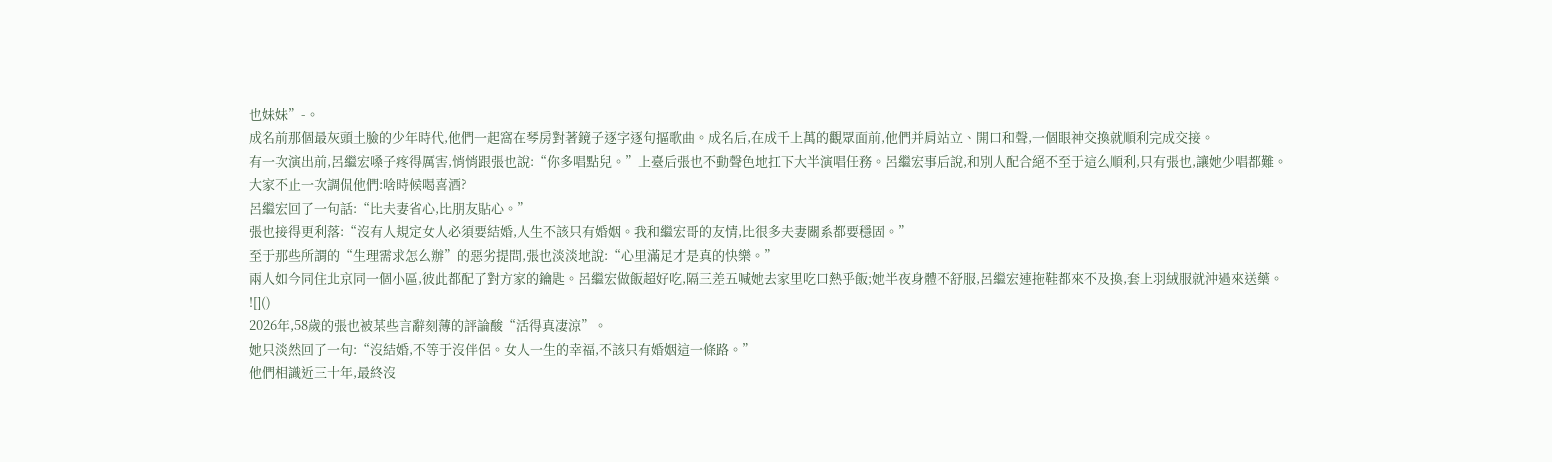也妹妹”-。
成名前那個最灰頭土臉的少年時代,他們一起窩在琴房對著鏡子逐字逐句摳歌曲。成名后,在成千上萬的觀眾面前,他們并肩站立、開口和聲,一個眼神交換就順利完成交接。
有一次演出前,呂繼宏嗓子疼得厲害,悄悄跟張也說:“你多唱點兒。”上臺后張也不動聲色地扛下大半演唱任務。呂繼宏事后說,和別人配合絕不至于這么順利,只有張也,讓她少唱都難。
大家不止一次調侃他們:啥時候喝喜酒?
呂繼宏回了一句話:“比夫妻省心,比朋友貼心。”
張也接得更利落:“沒有人規定女人必須要結婚,人生不該只有婚姻。我和繼宏哥的友情,比很多夫妻關系都要穩固。”
至于那些所謂的“生理需求怎么辦”的惡劣提問,張也淡淡地說:“心里滿足才是真的快樂。”
兩人如今同住北京同一個小區,彼此都配了對方家的鑰匙。呂繼宏做飯超好吃,隔三差五喊她去家里吃口熱乎飯;她半夜身體不舒服,呂繼宏連拖鞋都來不及換,套上羽絨服就沖過來送藥。
![]()
2026年,58歲的張也被某些言辭刻薄的評論酸“活得真凄涼”。
她只淡然回了一句:“沒結婚,不等于沒伴侶。女人一生的幸福,不該只有婚姻這一條路。”
他們相識近三十年,最終沒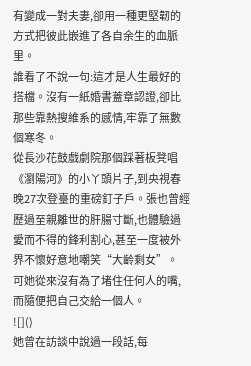有變成一對夫妻,卻用一種更堅韌的方式把彼此嵌進了各自余生的血脈里。
誰看了不說一句:這才是人生最好的搭檔。沒有一紙婚書蓋章認證,卻比那些靠熱搜維系的感情,牢靠了無數個寒冬。
從長沙花鼓戲劇院那個踩著板凳唱《瀏陽河》的小丫頭片子,到央視春晚27次登臺的重磅釘子戶。張也曾經歷過至親離世的肝腸寸斷,也體驗過愛而不得的鋒利割心,甚至一度被外界不懷好意地嘲笑“大齡剩女”。
可她從來沒有為了堵住任何人的嘴,而隨便把自己交給一個人。
![]()
她曾在訪談中說過一段話,每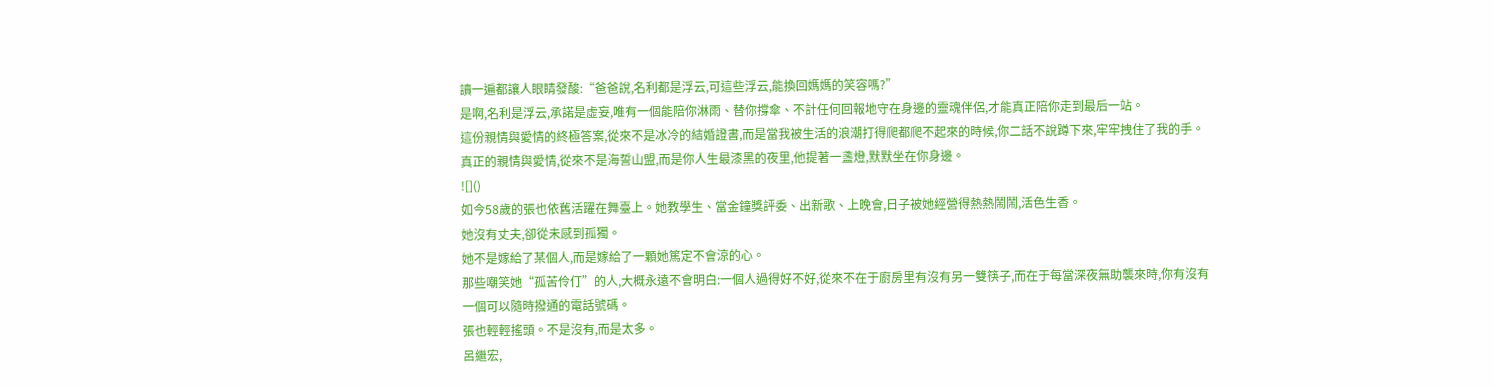讀一遍都讓人眼睛發酸:“爸爸說,名利都是浮云,可這些浮云,能換回媽媽的笑容嗎?”
是啊,名利是浮云,承諾是虛妄,唯有一個能陪你淋雨、替你撐傘、不計任何回報地守在身邊的靈魂伴侶,才能真正陪你走到最后一站。
這份親情與愛情的終極答案,從來不是冰冷的結婚證書,而是當我被生活的浪潮打得爬都爬不起來的時候,你二話不說蹲下來,牢牢拽住了我的手。
真正的親情與愛情,從來不是海誓山盟,而是你人生最漆黑的夜里,他提著一盞燈,默默坐在你身邊。
![]()
如今58歲的張也依舊活躍在舞臺上。她教學生、當金鐘獎評委、出新歌、上晚會,日子被她經營得熱熱鬧鬧,活色生香。
她沒有丈夫,卻從未感到孤獨。
她不是嫁給了某個人,而是嫁給了一顆她篤定不會涼的心。
那些嘲笑她“孤苦伶仃”的人,大概永遠不會明白:一個人過得好不好,從來不在于廚房里有沒有另一雙筷子,而在于每當深夜無助襲來時,你有沒有一個可以隨時撥通的電話號碼。
張也輕輕搖頭。不是沒有,而是太多。
呂繼宏,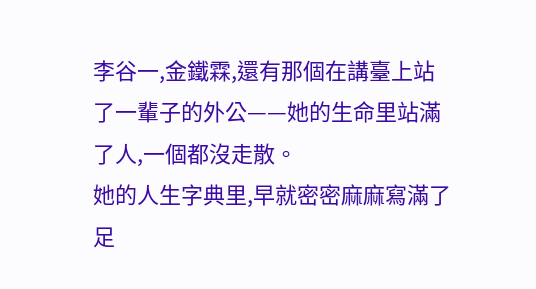李谷一,金鐵霖,還有那個在講臺上站了一輩子的外公——她的生命里站滿了人,一個都沒走散。
她的人生字典里,早就密密麻麻寫滿了足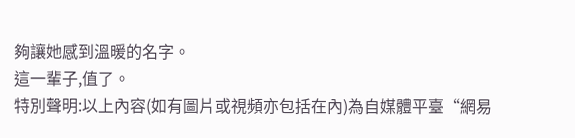夠讓她感到溫暖的名字。
這一輩子,值了。
特別聲明:以上內容(如有圖片或視頻亦包括在內)為自媒體平臺“網易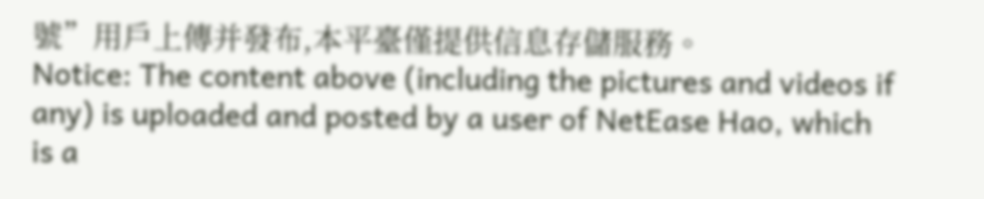號”用戶上傳并發布,本平臺僅提供信息存儲服務。
Notice: The content above (including the pictures and videos if any) is uploaded and posted by a user of NetEase Hao, which is a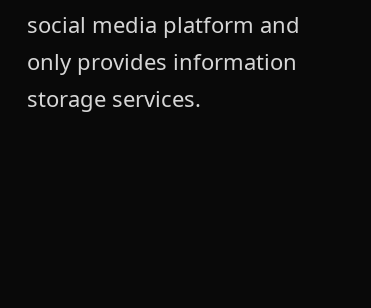social media platform and only provides information storage services.